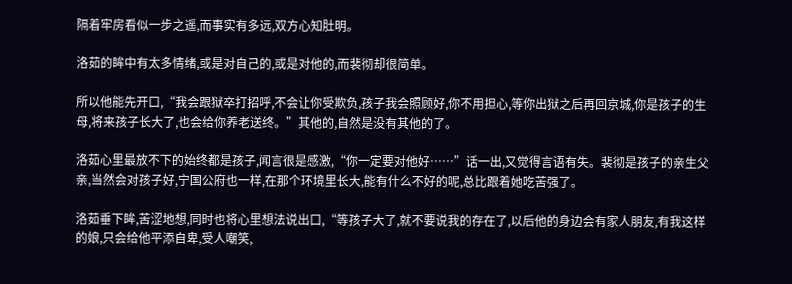隔着牢房看似一步之遥,而事实有多远,双方心知肚明。

洛茹的眸中有太多情绪,或是对自己的,或是对他的,而裴彻却很简单。

所以他能先开口,“我会跟狱卒打招呼,不会让你受欺负,孩子我会照顾好,你不用担心,等你出狱之后再回京城,你是孩子的生母,将来孩子长大了,也会给你养老送终。”其他的,自然是没有其他的了。

洛茹心里最放不下的始终都是孩子,闻言很是感激,“你一定要对他好……”话一出,又觉得言语有失。裴彻是孩子的亲生父亲,当然会对孩子好,宁国公府也一样,在那个环境里长大,能有什么不好的呢,总比跟着她吃苦强了。

洛茹垂下眸,苦涩地想,同时也将心里想法说出口,“等孩子大了,就不要说我的存在了,以后他的身边会有家人朋友,有我这样的娘,只会给他平添自卑,受人嘲笑,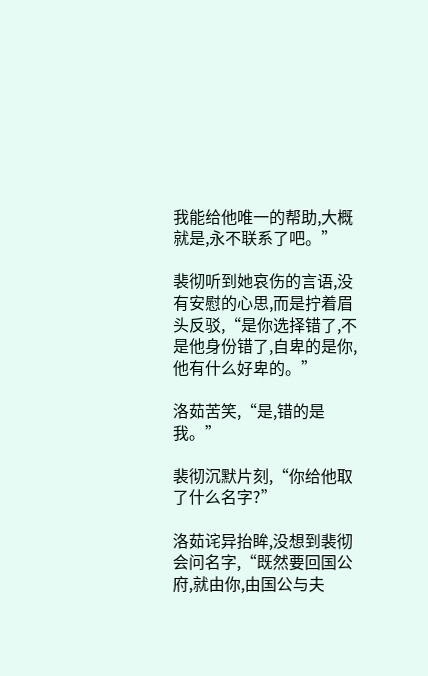我能给他唯一的帮助,大概就是,永不联系了吧。”

裴彻听到她哀伤的言语,没有安慰的心思,而是拧着眉头反驳,“是你选择错了,不是他身份错了,自卑的是你,他有什么好卑的。”

洛茹苦笑,“是,错的是我。”

裴彻沉默片刻,“你给他取了什么名字?”

洛茹诧异抬眸,没想到裴彻会问名字,“既然要回国公府,就由你,由国公与夫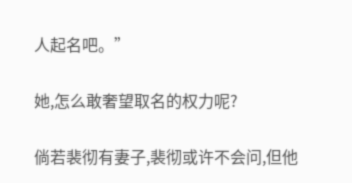人起名吧。”

她,怎么敢奢望取名的权力呢?

倘若裴彻有妻子,裴彻或许不会问,但他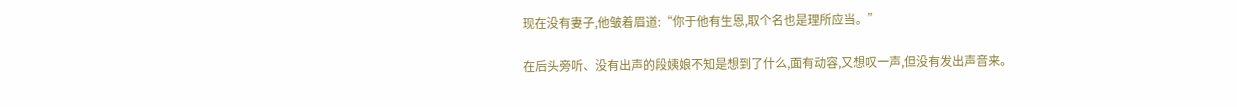现在没有妻子,他皱着眉道:“你于他有生恩,取个名也是理所应当。”

在后头旁听、没有出声的段姨娘不知是想到了什么,面有动容,又想叹一声,但没有发出声音来。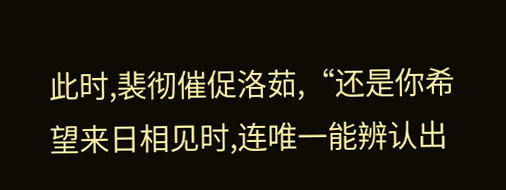此时,裴彻催促洛茹,“还是你希望来日相见时,连唯一能辨认出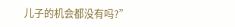儿子的机会都没有吗?”